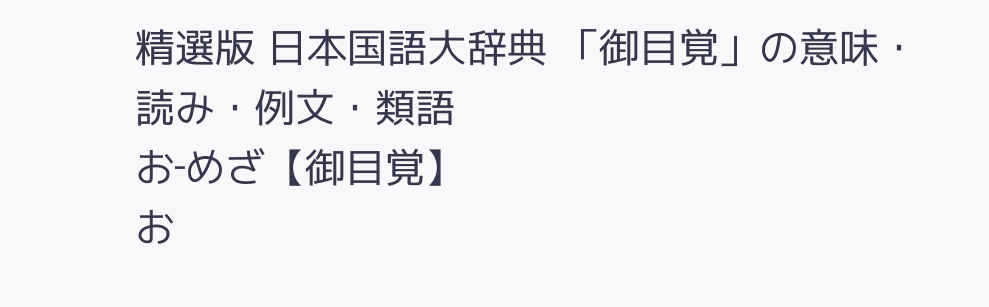精選版 日本国語大辞典 「御目覚」の意味・読み・例文・類語
お‐めざ【御目覚】
お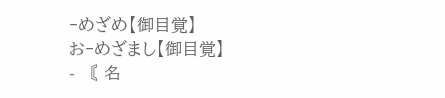‐めざめ【御目覚】
お‐めざまし【御目覚】
- 〘 名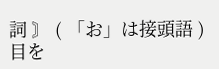詞 〙 ( 「お」は接頭語 ) 目を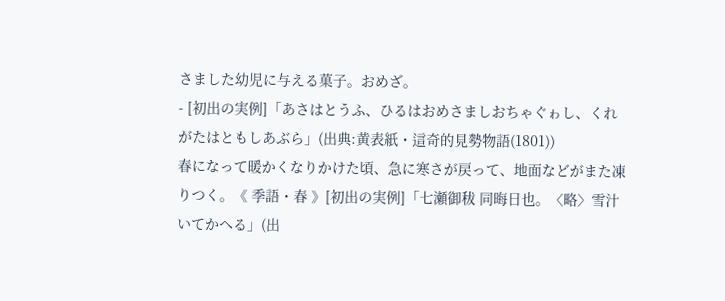さました幼児に与える菓子。おめざ。
- [初出の実例]「あさはとうふ、ひるはおめさましおちゃぐゎし、くれがたはともしあぶら」(出典:黄表紙・這奇的見勢物語(1801))
春になって暖かくなりかけた頃、急に寒さが戻って、地面などがまた凍りつく。《 季語・春 》[初出の実例]「七瀬御秡 同晦日也。〈略〉雪汁いてかへる」(出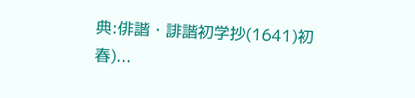典:俳諧・誹諧初学抄(1641)初春)...